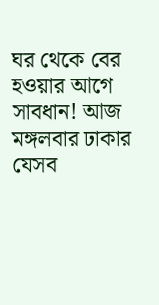ঘর থেকে বের হওয়ার আগে সাবধান! আজ মঙ্গলবার ঢাকার যেসব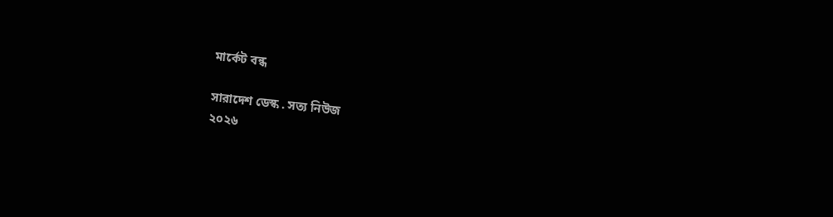মার্কেট বন্ধ

সারাদেশ ডেস্ক . সত্য নিউজ
২০২৬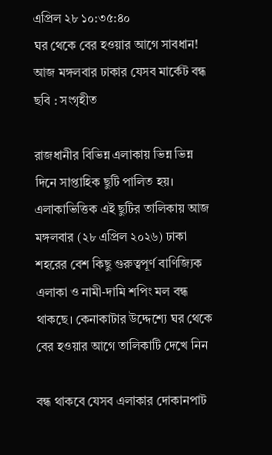এপ্রিল ২৮ ১০:৩৫:৪০
ঘর থেকে বের হওয়ার আগে সাবধান! আজ মঙ্গলবার ঢাকার যেসব মার্কেট বন্ধ
ছবি : সংগৃহীত

রাজধানীর বিভিন্ন এলাকায় ভিন্ন ভিন্ন দিনে সাপ্তাহিক ছুটি পালিত হয়। এলাকাভিত্তিক এই ছুটির তালিকায় আজ মঙ্গলবার (২৮ এপ্রিল ২০২৬) ঢাকা শহরের বেশ কিছু গুরুত্বপূর্ণ বাণিজ্যিক এলাকা ও নামী-দামি শপিং মল বন্ধ থাকছে। কেনাকাটার উদ্দেশ্যে ঘর থেকে বের হওয়ার আগে তালিকাটি দেখে নিন

বন্ধ থাকবে যেসব এলাকার দোকানপাট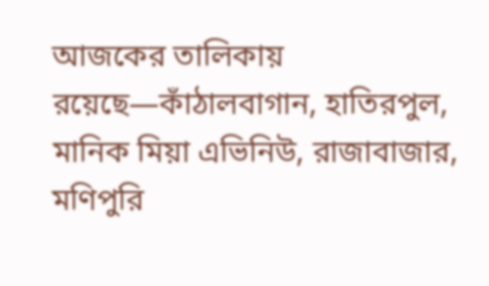আজকের তালিকায় রয়েছে—কাঁঠালবাগান, হাতিরপুল, মানিক মিয়া এভিনিউ, রাজাবাজার, মণিপুরি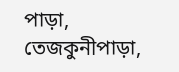পাড়া, তেজকুনীপাড়া,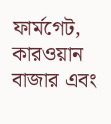ফার্মগেট, কারওয়ান বাজার এবং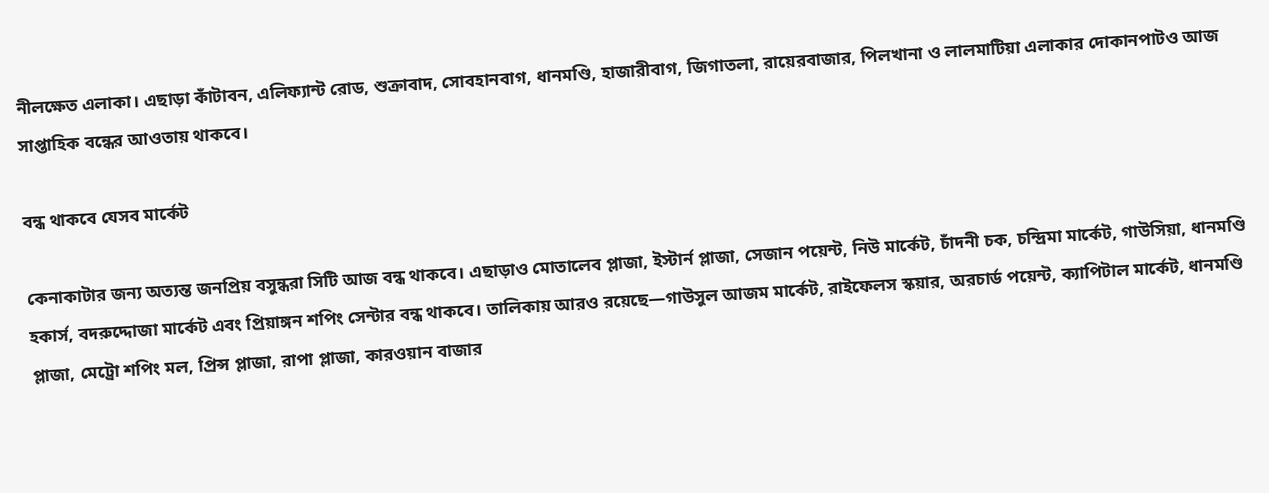নীলক্ষেত এলাকা। এছাড়া কাঁটাবন, এলিফ্যান্ট রোড, শুক্রাবাদ, সোবহানবাগ, ধানমণ্ডি, হাজারীবাগ, জিগাতলা, রায়েরবাজার, পিলখানা ও লালমাটিয়া এলাকার দোকানপাটও আজ সাপ্তাহিক বন্ধের আওতায় থাকবে।

বন্ধ থাকবে যেসব মার্কেট

কেনাকাটার জন্য অত্যন্ত জনপ্রিয় বসুন্ধরা সিটি আজ বন্ধ থাকবে। এছাড়াও মোতালেব প্লাজা, ইস্টার্ন প্লাজা, সেজান পয়েন্ট, নিউ মার্কেট, চাঁদনী চক, চন্দ্রিমা মার্কেট, গাউসিয়া, ধানমণ্ডি হকার্স, বদরুদ্দোজা মার্কেট এবং প্রিয়াঙ্গন শপিং সেন্টার বন্ধ থাকবে। তালিকায় আরও রয়েছে—গাউসুল আজম মার্কেট, রাইফেলস স্কয়ার, অরচার্ড পয়েন্ট, ক্যাপিটাল মার্কেট, ধানমণ্ডি প্লাজা, মেট্রো শপিং মল, প্রিন্স প্লাজা, রাপা প্লাজা, কারওয়ান বাজার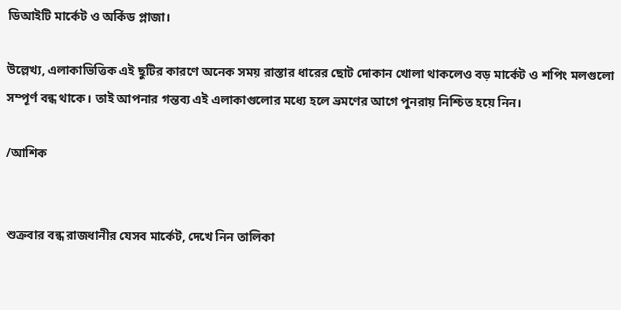ডিআইটি মার্কেট ও অর্কিড প্লাজা।

উল্লেখ্য, এলাকাভিত্তিক এই ছুটির কারণে অনেক সময় রাস্তার ধারের ছোট দোকান খোলা থাকলেও বড় মার্কেট ও শপিং মলগুলো সম্পূর্ণ বন্ধ থাকে। তাই আপনার গন্তব্য এই এলাকাগুলোর মধ্যে হলে ভ্রমণের আগে পুনরায় নিশ্চিত হয়ে নিন।

/আশিক


শুক্রবার বন্ধ রাজধানীর যেসব মার্কেট, দেখে নিন তালিকা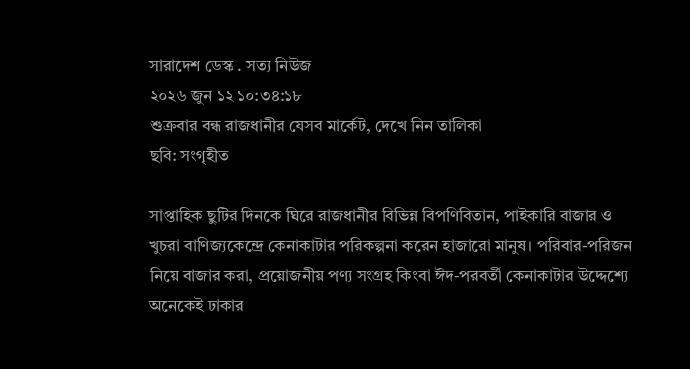সারাদেশ ডেস্ক . সত্য নিউজ
২০২৬ জুন ১২ ১০:৩৪:১৮
শুক্রবার বন্ধ রাজধানীর যেসব মার্কেট, দেখে নিন তালিকা
ছবি: সংগৃহীত

সাপ্তাহিক ছুটির দিনকে ঘিরে রাজধানীর বিভিন্ন বিপণিবিতান, পাইকারি বাজার ও খুচরা বাণিজ্যকেন্দ্রে কেনাকাটার পরিকল্পনা করেন হাজারো মানুষ। পরিবার-পরিজন নিয়ে বাজার করা, প্রয়োজনীয় পণ্য সংগ্রহ কিংবা ঈদ-পরবর্তী কেনাকাটার উদ্দেশ্যে অনেকেই ঢাকার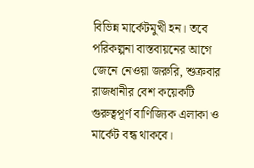বিভিন্ন মার্কেটমুখী হন। তবে পরিকল্পনা বাস্তবায়নের আগে জেনে নেওয়া জরুরি, শুক্রবার রাজধানীর বেশ কয়েকটি গুরুত্বপূর্ণ বাণিজ্যিক এলাকা ও মার্কেট বন্ধ থাকবে।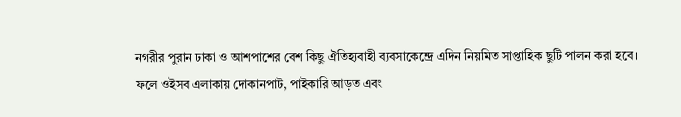নগরীর পুরান ঢাকা ও আশপাশের বেশ কিছু ঐতিহ্যবাহী ব্যবসাকেন্দ্রে এদিন নিয়মিত সাপ্তাহিক ছুটি পালন করা হবে। ফলে ওইসব এলাকায় দোকানপাট, পাইকারি আড়ত এবং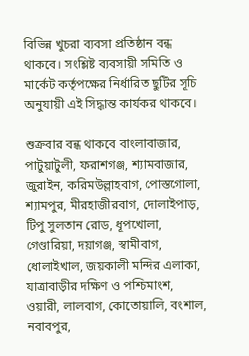বিভিন্ন খুচরা ব্যবসা প্রতিষ্ঠান বন্ধ থাকবে। সংশ্লিষ্ট ব্যবসায়ী সমিতি ও মার্কেট কর্তৃপক্ষের নির্ধারিত ছুটির সূচি অনুযায়ী এই সিদ্ধান্ত কার্যকর থাকবে।

শুক্রবার বন্ধ থাকবে বাংলাবাজার, পাটুয়াটুলী, ফরাশগঞ্জ, শ্যামবাজার, জুরাইন, করিমউল্লাহবাগ, পোস্তগোলা, শ্যামপুর, মীরহাজীরবাগ, দোলাইপাড়, টিপু সুলতান রোড, ধূপখোলা, গেণ্ডারিয়া, দয়াগঞ্জ, স্বামীবাগ, ধোলাইখাল, জয়কালী মন্দির এলাকা, যাত্রাবাড়ীর দক্ষিণ ও পশ্চিমাংশ, ওয়ারী, লালবাগ, কোতোয়ালি, বংশাল, নবাবপুর,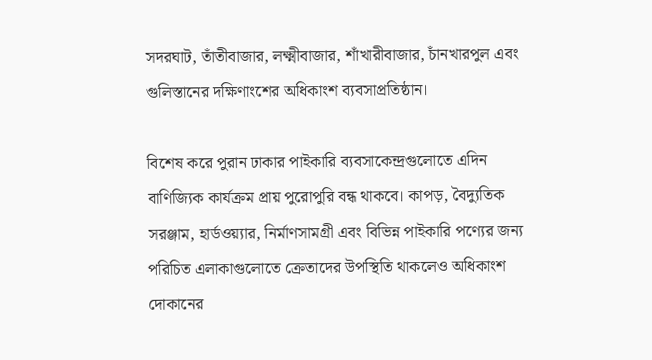সদরঘাট, তাঁতীবাজার, লক্ষ্মীবাজার, শাঁখারীবাজার, চাঁনখারপুল এবং গুলিস্তানের দক্ষিণাংশের অধিকাংশ ব্যবসাপ্রতিষ্ঠান।

বিশেষ করে পুরান ঢাকার পাইকারি ব্যবসাকেন্দ্রগুলোতে এদিন বাণিজ্যিক কার্যক্রম প্রায় পুরোপুরি বন্ধ থাকবে। কাপড়, বৈদ্যুতিক সরঞ্জাম, হার্ডওয়্যার, নির্মাণসামগ্রী এবং বিভিন্ন পাইকারি পণ্যের জন্য পরিচিত এলাকাগুলোতে ক্রেতাদের উপস্থিতি থাকলেও অধিকাংশ দোকানের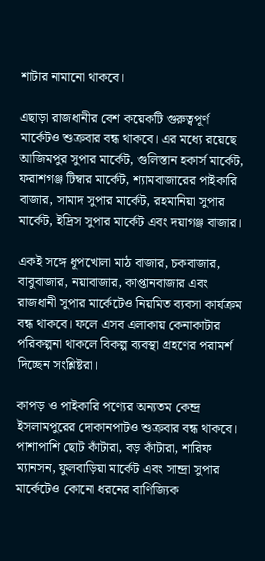শাটার নামানো থাকবে।

এছাড়া রাজধানীর বেশ কয়েকটি গুরুত্বপূর্ণ মার্কেটও শুক্রবার বন্ধ থাকবে। এর মধ্যে রয়েছে আজিমপুর সুপার মার্কেট, গুলিস্তান হকার্স মার্কেট, ফরাশগঞ্জ টিম্বার মার্কেট, শ্যামবাজারের পাইকারি বাজার, সামাদ সুপার মার্কেট, রহমানিয়া সুপার মার্কেট, ইদ্রিস সুপার মার্কেট এবং দয়াগঞ্জ বাজার।

একই সঙ্গে ধূপখোলা মাঠ বাজার, চকবাজার, বাবুবাজার, নয়াবাজার, কাপ্তানবাজার এবং রাজধানী সুপার মার্কেটেও নিয়মিত ব্যবসা কার্যক্রম বন্ধ থাকবে। ফলে এসব এলাকায় কেনাকাটার পরিকল্পনা থাকলে বিকল্প ব্যবস্থা গ্রহণের পরামর্শ দিচ্ছেন সংশ্লিষ্টরা।

কাপড় ও পাইকারি পণ্যের অন্যতম কেন্দ্র ইসলামপুরের দোকানপাটও শুক্রবার বন্ধ থাকবে। পাশাপাশি ছোট কাঁটারা, বড় কাঁটারা, শারিফ ম্যানসন, ফুলবাড়িয়া মার্কেট এবং সান্দ্রা সুপার মার্কেটেও কোনো ধরনের বাণিজ্যিক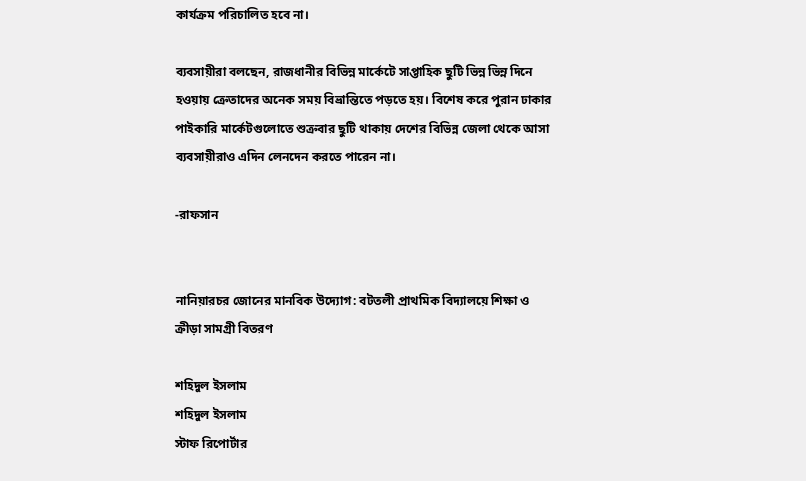কার্যক্রম পরিচালিত হবে না।

ব্যবসায়ীরা বলছেন, রাজধানীর বিভিন্ন মার্কেটে সাপ্তাহিক ছুটি ভিন্ন ভিন্ন দিনে হওয়ায় ক্রেতাদের অনেক সময় বিভ্রান্তিতে পড়তে হয়। বিশেষ করে পুরান ঢাকার পাইকারি মার্কেটগুলোতে শুক্রবার ছুটি থাকায় দেশের বিভিন্ন জেলা থেকে আসা ব্যবসায়ীরাও এদিন লেনদেন করতে পারেন না।

-রাফসান


নানিয়ারচর জোনের মানবিক উদ্যোগ: বটতলী প্রাথমিক বিদ্যালয়ে শিক্ষা ও ক্রীড়া সামগ্রী বিতরণ

শ‌হিদুল ইসলাম
শ‌হিদুল ইসলাম
স্টাফ রিপোর্টার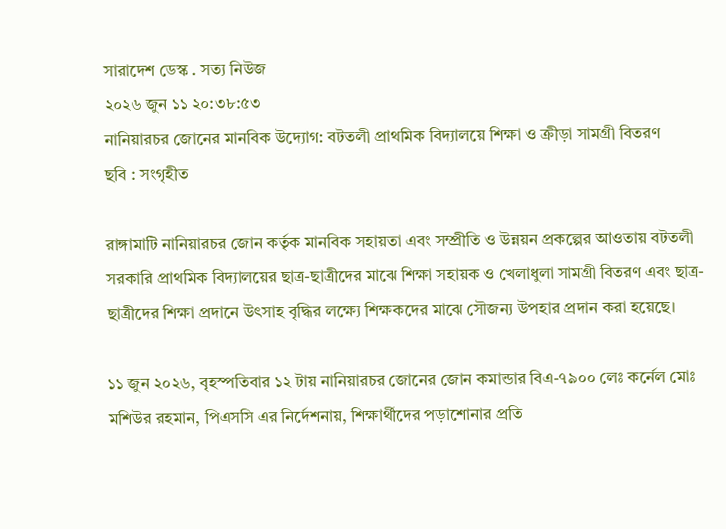সারাদেশ ডেস্ক . সত্য নিউজ
২০২৬ জুন ১১ ২০:৩৮:৫৩
নানিয়ারচর জোনের মানবিক উদ্যোগ: বটতলী প্রাথমিক বিদ্যালয়ে শিক্ষা ও ক্রীড়া সামগ্রী বিতরণ
ছবি : সংগৃহীত

রাঙ্গামাটি নানিয়ারচর জোন কর্তৃক মানবিক সহায়তা এবং সম্প্রীতি ও উন্নয়ন প্রকল্পের আওতায় বটতলী সরকারি প্রাথমিক বিদ্যালয়ের ছাত্র-ছাত্রীদের মাঝে শিক্ষা সহায়ক ও খেলাধুলা সামগ্রী বিতরণ এবং ছাত্র-ছাত্রীদের শিক্ষা প্রদানে উৎসাহ বৃদ্ধির লক্ষ্যে শিক্ষকদের মাঝে সৌজন্য উপহার প্রদান করা হয়েছে।

১১ জুন ২০২৬, বৃহস্পতিবার ১২ টায় নানিয়ারচর জোনের জোন কমান্ডার বিএ-৭৯০০ লেঃ কর্নেল মোঃ মশিউর রহমান, পিএসসি এর নির্দেশনায়, শিক্ষার্থীদের পড়াশোনার প্রতি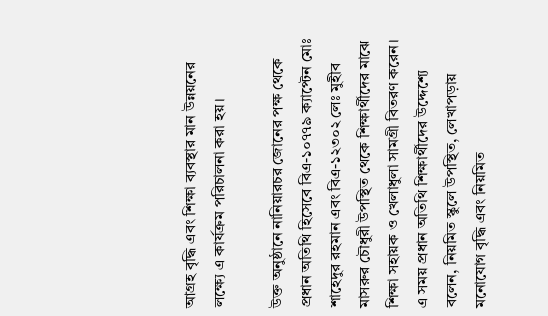আগ্রহ বৃদ্ধি এবং শিক্ষা ব্যবস্থার মান উন্নয়নের লক্ষ্যে এ কার্যক্রম পরিচালনা করা হয়।

উক্ত অনুষ্ঠানে নানিয়ারচর জোনের পক্ষ থেকে প্রধান অতিথি হিসেবে বিএ-১০৭৭৯ ক্যাপ্টেন মোঃ শাহেদুর রহমান এবং বিএ-১২৩০২ লেঃ মুহীব মাসরুর চৌধুরী উপস্থিত থেকে শিক্ষার্থীদের মাঝে শিক্ষা সহায়ক ও খেলাধুলা সামগ্রী বিতরণ করেন। এ সময় প্রধান অতিথি শিক্ষার্থীদের উদ্দেশ্যে বলেন, নিয়মিত স্কুলে উপস্থিত, লেখাপড়ায় মনোযোগ বৃদ্ধি এবং নিয়মিত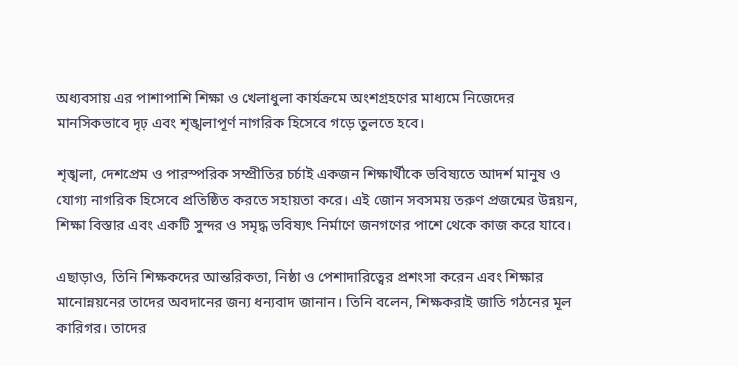অধ্যবসায় এর পাশাপাশি শিক্ষা ও খেলাধুলা কার্যক্রমে অংশগ্রহণের মাধ্যমে নিজেদের মানসিকভাবে দৃঢ় এবং শৃঙ্খলাপূর্ণ নাগরিক হিসেবে গড়ে তুলতে হবে।

শৃঙ্খলা, দেশপ্রেম ও পারস্পরিক সম্প্রীতির চর্চাই একজন শিক্ষার্থীকে ভবিষ্যতে আদর্শ মানুষ ও যোগ্য নাগরিক হিসেবে প্রতিষ্ঠিত করতে সহায়তা করে। এই জোন সবসময় তরুণ প্রজন্মের উন্নয়ন, শিক্ষা বিস্তার এবং একটি সুন্দর ও সমৃদ্ধ ভবিষ্যৎ নির্মাণে জনগণের পাশে থেকে কাজ করে যাবে।

এছাড়াও, তিনি শিক্ষকদের আন্তরিকতা, নিষ্ঠা ও পেশাদারিত্বের প্রশংসা করেন এবং শিক্ষার মানোন্নয়নের তাদের অবদানের জন্য ধন্যবাদ জানান। তিনি বলেন, শিক্ষকরাই জাতি গঠনের মূল কারিগর। তাদের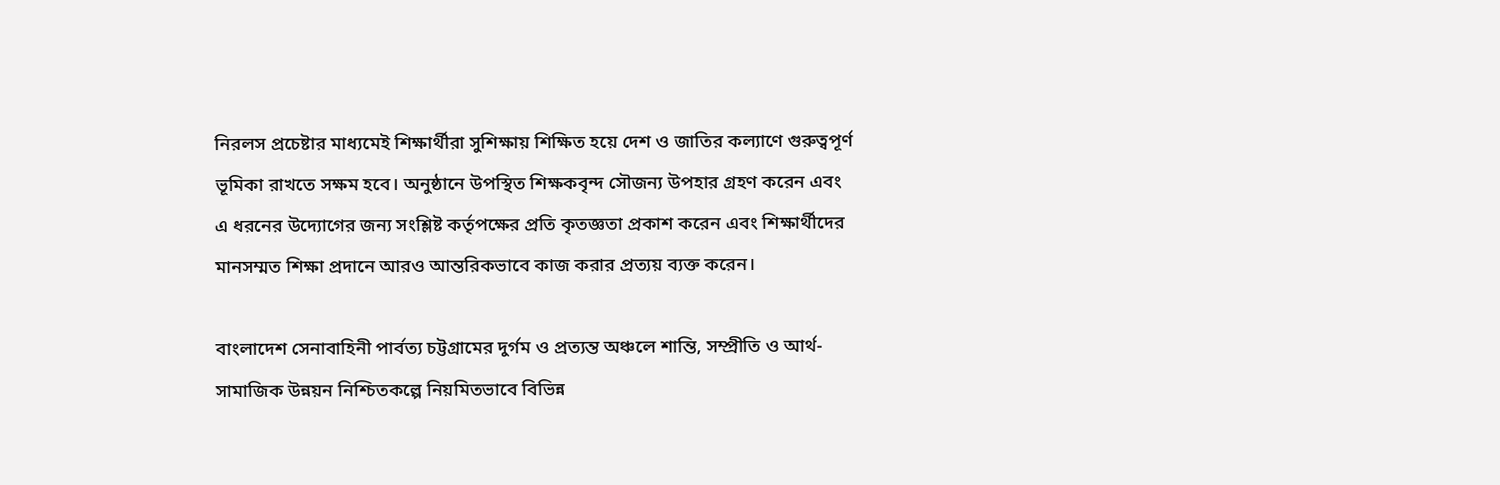নিরলস প্রচেষ্টার মাধ্যমেই শিক্ষার্থীরা সুশিক্ষায় শিক্ষিত হয়ে দেশ ও জাতির কল্যাণে গুরুত্বপূর্ণ ভূমিকা রাখতে সক্ষম হবে। অনুষ্ঠানে উপস্থিত শিক্ষকবৃন্দ সৌজন্য উপহার গ্রহণ করেন এবং এ ধরনের উদ্যোগের জন্য সংশ্লিষ্ট কর্তৃপক্ষের প্রতি কৃতজ্ঞতা প্রকাশ করেন এবং শিক্ষার্থীদের মানসম্মত শিক্ষা প্রদানে আরও আন্তরিকভাবে কাজ করার প্রত্যয় ব্যক্ত করেন।

বাংলাদেশ সেনাবাহিনী পার্বত্য চট্টগ্রামের দুর্গম ও প্রত্যন্ত অঞ্চলে শান্তি, সম্প্রীতি ও আর্থ-সামাজিক উন্নয়ন নিশ্চিতকল্পে নিয়মিতভাবে বিভিন্ন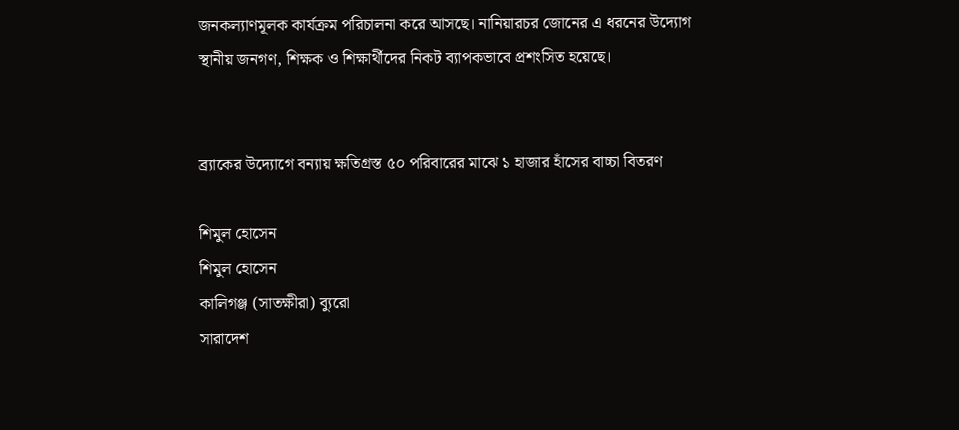জনকল্যাণমূলক কার্যক্রম পরিচালনা করে আসছে। নানিয়ারচর জোনের এ ধরনের উদ্যোগ স্থানীয় জনগণ, শিক্ষক ও শিক্ষার্থীদের নিকট ব্যাপকভাবে প্রশংসিত হয়েছে।


ব্র্যাকের উদ্যোগে বন্যায় ক্ষতিগ্রস্ত ৫০ পরিবারের মাঝে ১ হাজার হাঁসের বাচ্চা বিতরণ

শিমুল হোসেন
শিমুল হোসেন
কালিগঞ্জ (সাতক্ষীরা) ব্যুরো
সারাদেশ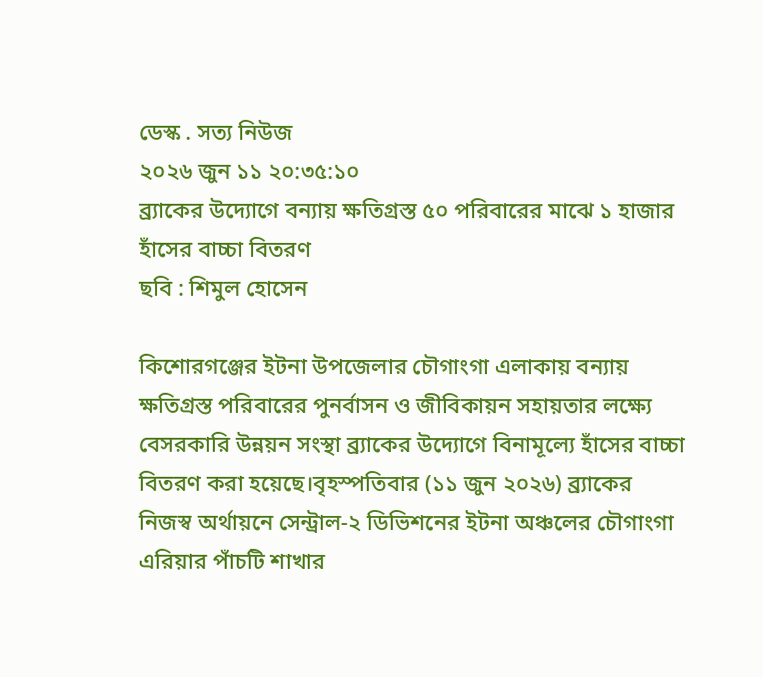ডেস্ক . সত্য নিউজ
২০২৬ জুন ১১ ২০:৩৫:১০
ব্র্যাকের উদ্যোগে বন্যায় ক্ষতিগ্রস্ত ৫০ পরিবারের মাঝে ১ হাজার হাঁসের বাচ্চা বিতরণ
ছবি : শিমুল হোসেন

কিশোরগঞ্জের ইটনা উপজেলার চৌগাংগা এলাকায় বন্যায় ক্ষতিগ্রস্ত পরিবারের পুনর্বাসন ও জীবিকায়ন সহায়তার লক্ষ্যে বেসরকারি উন্নয়ন সংস্থা ব্র্যাকের উদ্যোগে বিনামূল্যে হাঁসের বাচ্চা বিতরণ করা হয়েছে।বৃহস্পতিবার (১১ জুন ২০২৬) ব্র্যাকের নিজস্ব অর্থায়নে সেন্ট্রাল-২ ডিভিশনের ইটনা অঞ্চলের চৌগাংগা এরিয়ার পাঁচটি শাখার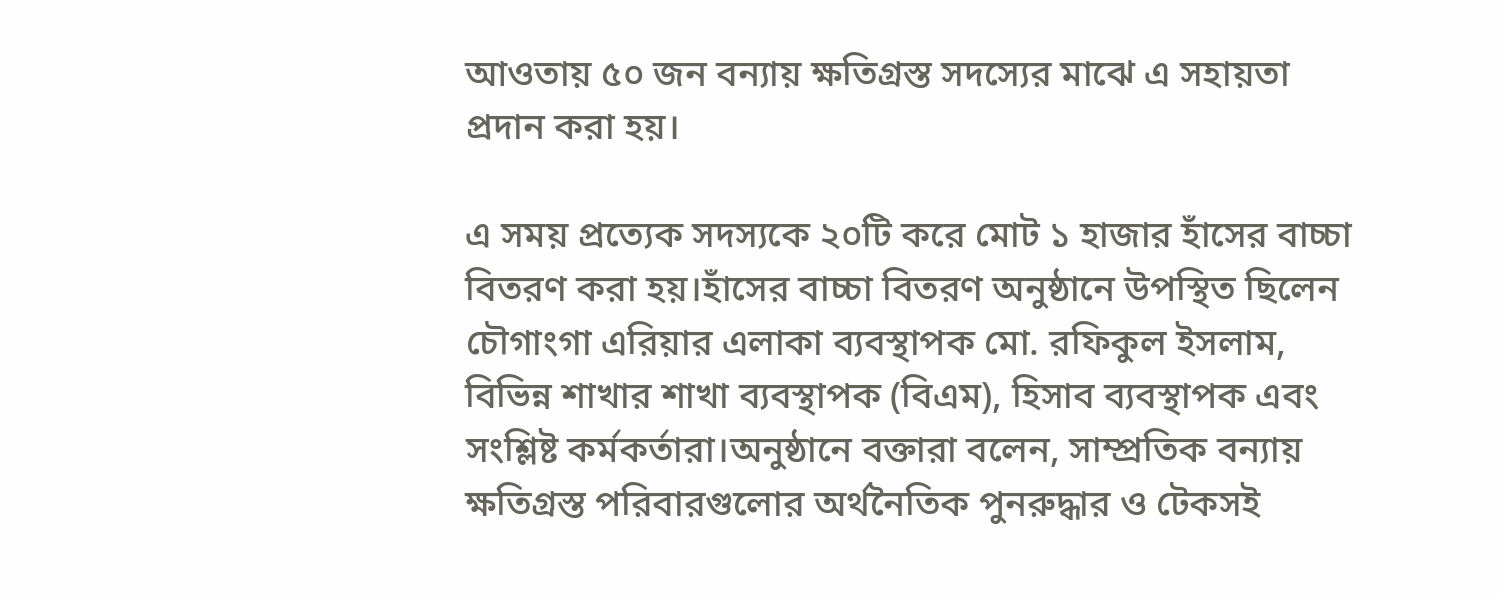আওতায় ৫০ জন বন্যায় ক্ষতিগ্রস্ত সদস্যের মাঝে এ সহায়তা প্রদান করা হয়।

এ সময় প্রত্যেক সদস্যকে ২০টি করে মোট ১ হাজার হাঁসের বাচ্চা বিতরণ করা হয়।হাঁসের বাচ্চা বিতরণ অনুষ্ঠানে উপস্থিত ছিলেন চৌগাংগা এরিয়ার এলাকা ব্যবস্থাপক মো. রফিকুল ইসলাম, বিভিন্ন শাখার শাখা ব্যবস্থাপক (বিএম), হিসাব ব্যবস্থাপক এবং সংশ্লিষ্ট কর্মকর্তারা।অনুষ্ঠানে বক্তারা বলেন, সাম্প্রতিক বন্যায় ক্ষতিগ্রস্ত পরিবারগুলোর অর্থনৈতিক পুনরুদ্ধার ও টেকসই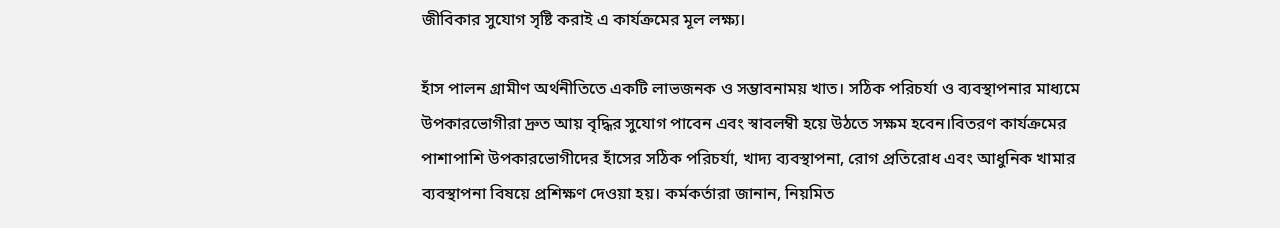জীবিকার সুযোগ সৃষ্টি করাই এ কার্যক্রমের মূল লক্ষ্য।

হাঁস পালন গ্রামীণ অর্থনীতিতে একটি লাভজনক ও সম্ভাবনাময় খাত। সঠিক পরিচর্যা ও ব্যবস্থাপনার মাধ্যমে উপকারভোগীরা দ্রুত আয় বৃদ্ধির সুযোগ পাবেন এবং স্বাবলম্বী হয়ে উঠতে সক্ষম হবেন।বিতরণ কার্যক্রমের পাশাপাশি উপকারভোগীদের হাঁসের সঠিক পরিচর্যা, খাদ্য ব্যবস্থাপনা, রোগ প্রতিরোধ এবং আধুনিক খামার ব্যবস্থাপনা বিষয়ে প্রশিক্ষণ দেওয়া হয়। কর্মকর্তারা জানান, নিয়মিত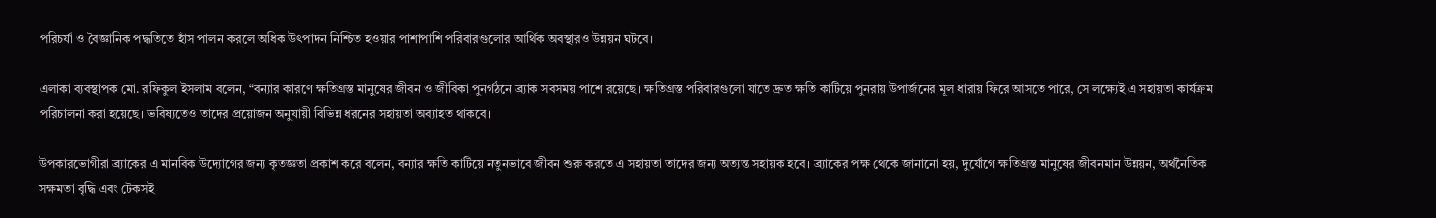পরিচর্যা ও বৈজ্ঞানিক পদ্ধতিতে হাঁস পালন করলে অধিক উৎপাদন নিশ্চিত হওয়ার পাশাপাশি পরিবারগুলোর আর্থিক অবস্থারও উন্নয়ন ঘটবে।

এলাকা ব্যবস্থাপক মো. রফিকুল ইসলাম বলেন, “বন্যার কারণে ক্ষতিগ্রস্ত মানুষের জীবন ও জীবিকা পুনর্গঠনে ব্র্যাক সবসময় পাশে রয়েছে। ক্ষতিগ্রস্ত পরিবারগুলো যাতে দ্রুত ক্ষতি কাটিয়ে পুনরায় উপার্জনের মূল ধারায় ফিরে আসতে পারে, সে লক্ষ্যেই এ সহায়তা কার্যক্রম পরিচালনা করা হয়েছে। ভবিষ্যতেও তাদের প্রয়োজন অনুযায়ী বিভিন্ন ধরনের সহায়তা অব্যাহত থাকবে।

উপকারভোগীরা ব্র্যাকের এ মানবিক উদ্যোগের জন্য কৃতজ্ঞতা প্রকাশ করে বলেন, বন্যার ক্ষতি কাটিয়ে নতুনভাবে জীবন শুরু করতে এ সহায়তা তাদের জন্য অত্যন্ত সহায়ক হবে। ব্র্যাকের পক্ষ থেকে জানানো হয়, দুর্যোগে ক্ষতিগ্রস্ত মানুষের জীবনমান উন্নয়ন, অর্থনৈতিক সক্ষমতা বৃদ্ধি এবং টেকসই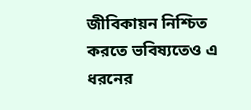জীবিকায়ন নিশ্চিত করতে ভবিষ্যতেও এ ধরনের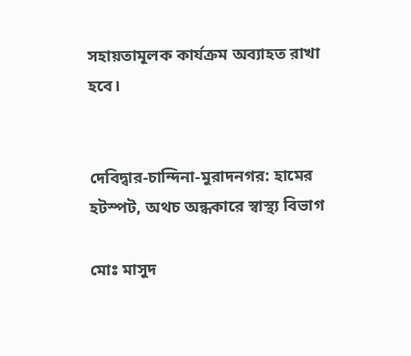সহায়তামূলক কার্যক্রম অব্যাহত রাখা হবে।


দেবিদ্বার-চান্দিনা-মুরাদনগর: হামের হটস্পট, অথচ অন্ধকারে স্বাস্থ্য বিভাগ

মোঃ মাসুদ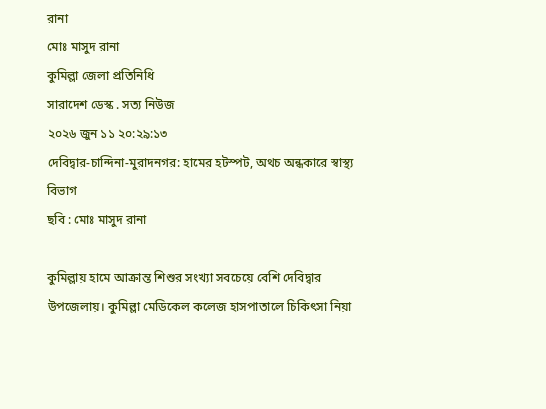রানা
মোঃ মাসুদ রানা
কুমিল্লা জেলা প্রতিনিধি
সারাদেশ ডেস্ক . সত্য নিউজ
২০২৬ জুন ১১ ২০:২৯:১৩
দেবিদ্বার-চান্দিনা-মুরাদনগর: হামের হটস্পট, অথচ অন্ধকারে স্বাস্থ্য বিভাগ
ছবি : মোঃ মাসুদ রানা

কুমিল্লায় হামে আক্রান্ত শিশুর সংখ্যা সবচেয়ে বেশি দেবিদ্বার উপজেলায়। কুমিল্লা মেডিকেল কলেজ হাসপাতালে চিকিৎসা নিয়া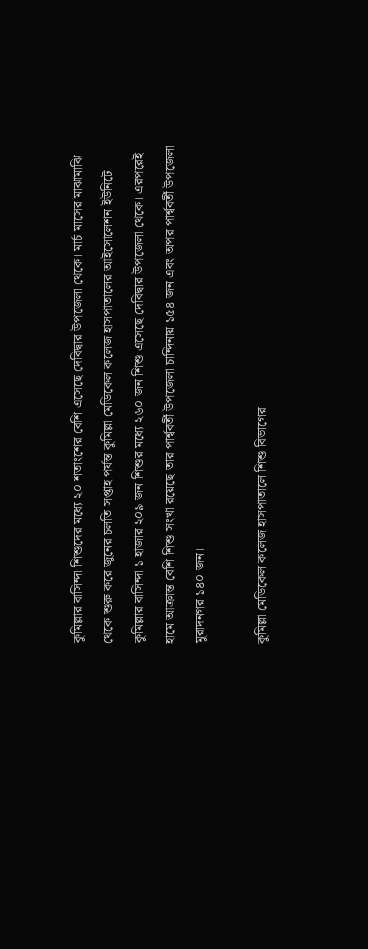কুমিল্লার বাসিন্দা শিশুদের মধ্যে ২০ শতাংশের বেশি এসেছে দেবিদ্বার উপজেলা থেকে। মার্চ মাসের মাঝামাঝি থেকে শুরু করে জুনের চলতি সপ্তাহ পর্যন্ত কুমিল্লা মেডিকেল কলেজ হাসপাতালের আইসোলেশন ইউনিটে কুমিল্লার বাসিন্দা ১ হাজার ২০৯ জন শিশুর মধ্যে ২৬০ জন শিশু এসেছে দেবিদ্বার উপজেলা থেকে। এরপরেই হামে আক্রান্ত বেশি শিশু সংখা রয়েছে তার পার্শ্ববর্তী উপজেলা চান্দিনায় ১৫৪ জন এবং অপর পার্শ্ববর্তী উপজেলা মুরাদনগর ১৪০ জন।

কুমিল্লা মেডিকেল কলেজ হাসপাতালে শিশু বিভাগের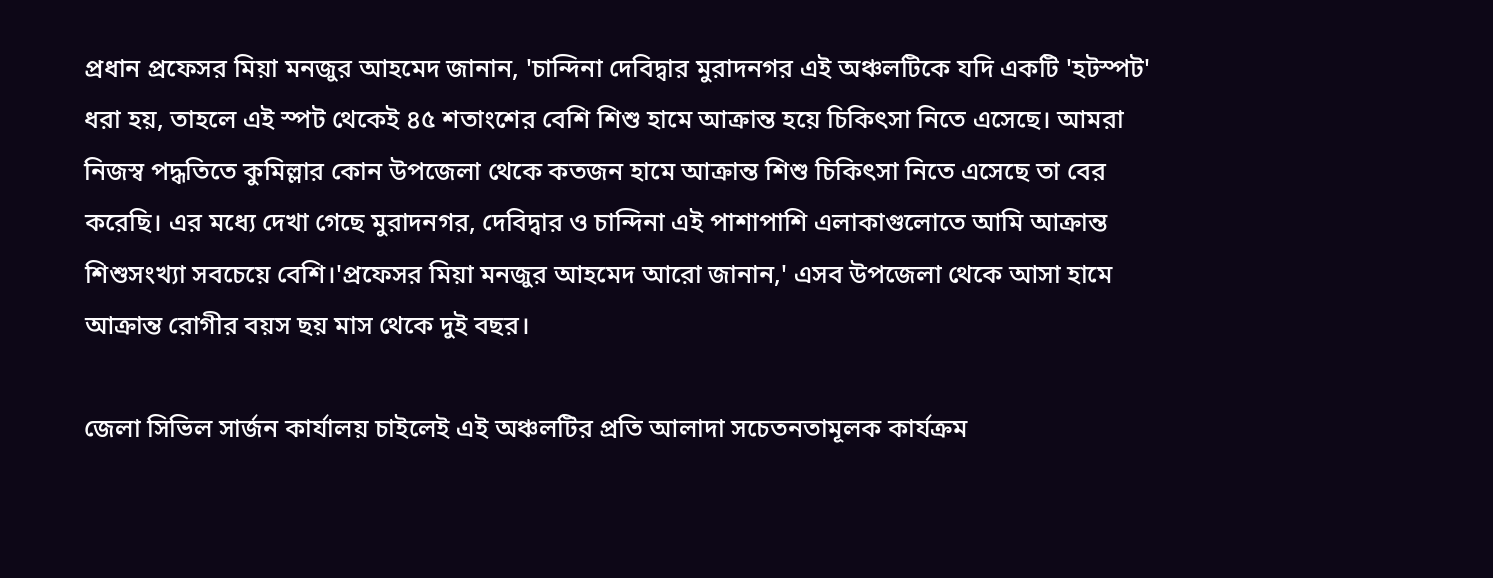প্রধান প্রফেসর মিয়া মনজুর আহমেদ জানান, 'চান্দিনা দেবিদ্বার মুরাদনগর এই অঞ্চলটিকে যদি একটি 'হটস্পট' ধরা হয়, তাহলে এই স্পট থেকেই ৪৫ শতাংশের বেশি শিশু হামে আক্রান্ত হয়ে চিকিৎসা নিতে এসেছে। আমরা নিজস্ব পদ্ধতিতে কুমিল্লার কোন উপজেলা থেকে কতজন হামে আক্রান্ত শিশু চিকিৎসা নিতে এসেছে তা বের করেছি। এর মধ্যে দেখা গেছে মুরাদনগর, দেবিদ্বার ও চান্দিনা এই পাশাপাশি এলাকাগুলোতে আমি আক্রান্ত শিশুসংখ্যা সবচেয়ে বেশি।'প্রফেসর মিয়া মনজুর আহমেদ আরো জানান,' এসব উপজেলা থেকে আসা হামে আক্রান্ত রোগীর বয়স ছয় মাস থেকে দুই বছর।

জেলা সিভিল সার্জন কার্যালয় চাইলেই এই অঞ্চলটির প্রতি আলাদা সচেতনতামূলক কার্যক্রম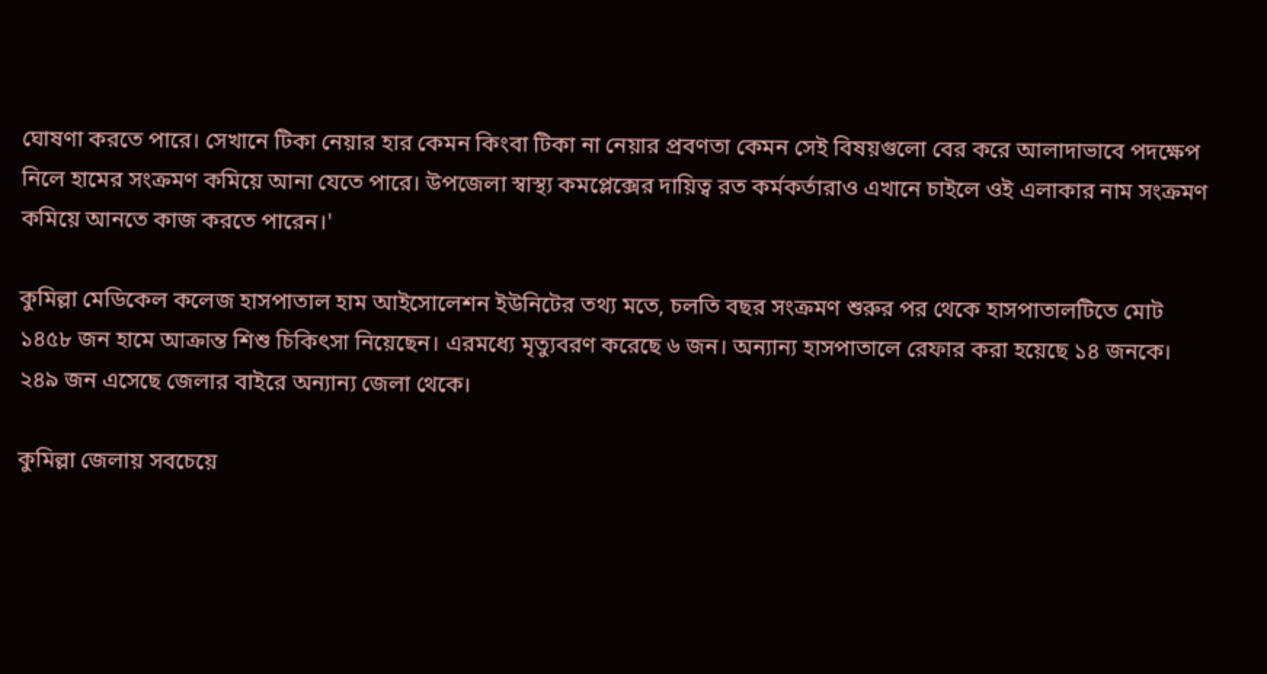ঘোষণা করতে পারে। সেখানে টিকা নেয়ার হার কেমন কিংবা টিকা না নেয়ার প্রবণতা কেমন সেই বিষয়গুলো বের করে আলাদাভাবে পদক্ষেপ নিলে হামের সংক্রমণ কমিয়ে আনা যেতে পারে। উপজেলা স্বাস্থ্য কমপ্লেক্সের দায়িত্ব রত কর্মকর্তারাও এখানে চাইলে ওই এলাকার নাম সংক্রমণ কমিয়ে আনতে কাজ করতে পারেন।'

কুমিল্লা মেডিকেল কলেজ হাসপাতাল হাম আইসোলেশন ইউনিটের তথ্য মতে, চলতি বছর সংক্রমণ শুরুর পর থেকে হাসপাতালটিতে মোট ১৪৫৮ জন হামে আক্রান্ত শিশু চিকিৎসা নিয়েছেন। এরমধ্যে মৃত্যুবরণ করেছে ৬ জন। অন্যান্য হাসপাতালে রেফার করা হয়েছে ১৪ জনকে। ২৪৯ জন এসেছে জেলার বাইরে অন্যান্য জেলা থেকে।

কুমিল্লা জেলায় সবচেয়ে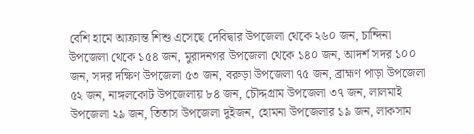বেশি হামে আক্রান্ত শিশু এসেছে দেবিদ্বার উপজেলা থেকে ২৬০ জন, চান্দিনা উপজেলা থেকে ১৫৪ জন, মুরাদনগর উপজেলা থেকে ১৪০ জন, আদর্শ সদর ১০০ জন, সদর দক্ষিণ উপজেলা ৫৩ জন, বরুড়া উপজেলা ৭৫ জন, ব্রাহ্মণ পাড়া উপজেলা ৫২ জন, নাঙ্গলকোট উপজেলায় ৮৪ জন, চৌদ্দগ্রাম উপজেলা ৩৭ জন, লালমাই উপজেলা ২৯ জন, তিতাস উপজেলা দুইজন, হোমনা উপজেলার ১৯ জন, লাকসাম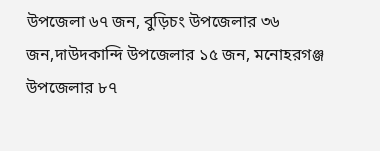উপজেলা ৬৭ জন, বুড়িচং উপজেলার ৩৬ জন,দাউদকান্দি উপজেলার ১৫ জন, মনোহরগঞ্জ উপজেলার ৮৭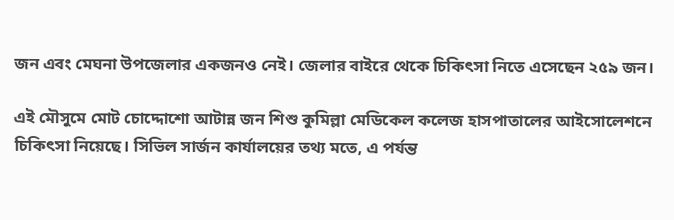জন এবং মেঘনা উপজেলার একজনও নেই। জেলার বাইরে থেকে চিকিৎসা নিতে এসেছেন ২৫৯ জন।

এই মৌসুমে মোট চোদ্দোশো আটান্ন জন শিশু কুমিল্লা মেডিকেল কলেজ হাসপাতালের আইসোলেশনে চিকিৎসা নিয়েছে। সিভিল সার্জন কার্যালয়ের তথ্য মতে, এ পর্যন্ত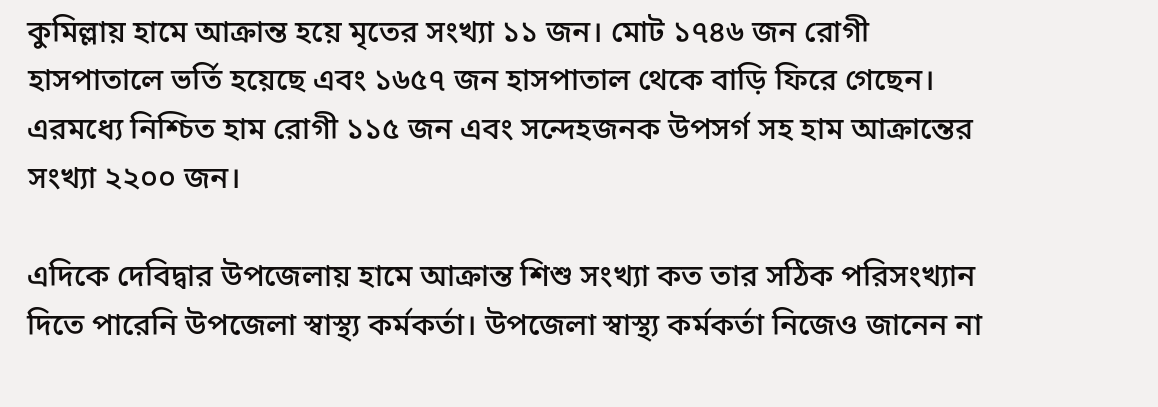কুমিল্লায় হামে আক্রান্ত হয়ে মৃতের সংখ্যা ১১ জন। মোট ১৭৪৬ জন রোগী হাসপাতালে ভর্তি হয়েছে এবং ১৬৫৭ জন হাসপাতাল থেকে বাড়ি ফিরে গেছেন। এরমধ্যে নিশ্চিত হাম রোগী ১১৫ জন এবং সন্দেহজনক উপসর্গ সহ হাম আক্রান্তের সংখ্যা ২২০০ জন।

এদিকে দেবিদ্বার উপজেলায় হামে আক্রান্ত শিশু সংখ্যা কত তার সঠিক পরিসংখ্যান দিতে পারেনি উপজেলা স্বাস্থ্য কর্মকর্তা। উপজেলা স্বাস্থ্য কর্মকর্তা নিজেও জানেন না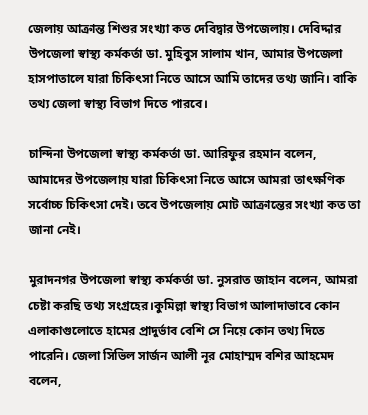জেলায় আক্রান্ত শিশুর সংখ্যা কত দেবিদ্বার উপজেলায়। দেবিদ্দার উপজেলা স্বাস্থ্য কর্মকর্তা ডা. মুহিবুস সালাম খান, আমার উপজেলা হাসপাতালে যারা চিকিৎসা নিতে আসে আমি তাদের তথ্য জানি। বাকি তথ্য জেলা স্বাস্থ্য বিভাগ দিতে পারবে।

চান্দিনা উপজেলা স্বাস্থ্য কর্মকর্তা ডা. আরিফুর রহমান বলেন, আমাদের উপজেলায় যারা চিকিৎসা নিতে আসে আমরা তাৎক্ষণিক সর্বোচ্চ চিকিৎসা দেই। তবে উপজেলায় মোট আক্রান্তের সংখ্যা কত তা জানা নেই।

মুরাদনগর উপজেলা স্বাস্থ্য কর্মকর্তা ডা. নুসরাত জাহান বলেন, আমরা চেষ্টা করছি তথ্য সংগ্রহের।কুমিল্লা স্বাস্থ্য বিভাগ আলাদাভাবে কোন এলাকাগুলোতে হামের প্রাদুর্ভাব বেশি সে নিয়ে কোন তথ্য দিতে পারেনি। জেলা সিভিল সার্জন আলী নূর মোহাম্মদ বশির আহমেদ বলেন,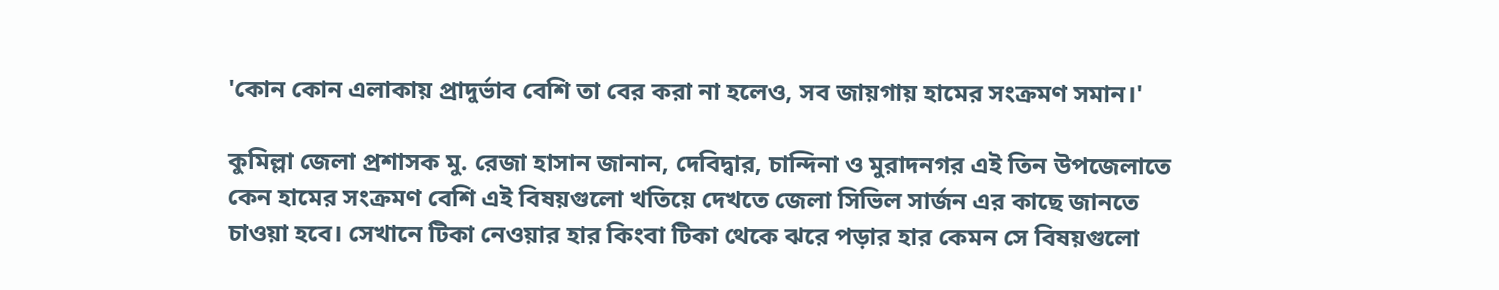'কোন কোন এলাকায় প্রাদুর্ভাব বেশি তা বের করা না হলেও, সব জায়গায় হামের সংক্রমণ সমান।'

কুমিল্লা জেলা প্রশাসক মু. রেজা হাসান জানান, দেবিদ্বার, চান্দিনা ও মুরাদনগর এই তিন উপজেলাতে কেন হামের সংক্রমণ বেশি এই বিষয়গুলো খতিয়ে দেখতে জেলা সিভিল সার্জন এর কাছে জানতে চাওয়া হবে। সেখানে টিকা নেওয়ার হার কিংবা টিকা থেকে ঝরে পড়ার হার কেমন সে বিষয়গুলো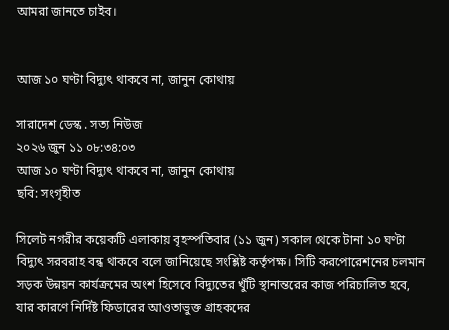আমরা জানতে চাইব।


আজ ১০ ঘণ্টা বিদ্যুৎ থাকবে না, জানুন কোথায়

সারাদেশ ডেস্ক . সত্য নিউজ
২০২৬ জুন ১১ ০৮:৩৪:০৩
আজ ১০ ঘণ্টা বিদ্যুৎ থাকবে না, জানুন কোথায়
ছবি: সংগৃহীত

সিলেট নগরীর কয়েকটি এলাকায় বৃহস্পতিবার (১১ জুন) সকাল থেকে টানা ১০ ঘণ্টা বিদ্যুৎ সরবরাহ বন্ধ থাকবে বলে জানিয়েছে সংশ্লিষ্ট কর্তৃপক্ষ। সিটি করপোরেশনের চলমান সড়ক উন্নয়ন কার্যক্রমের অংশ হিসেবে বিদ্যুতের খুঁটি স্থানান্তরের কাজ পরিচালিত হবে, যার কারণে নির্দিষ্ট ফিডারের আওতাভুক্ত গ্রাহকদের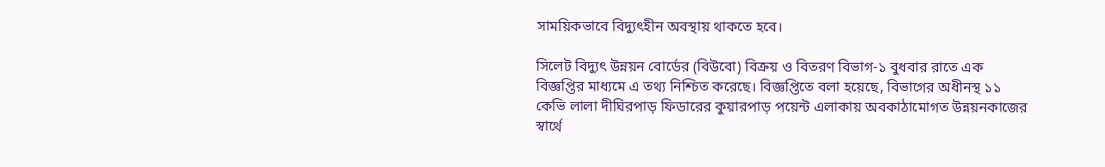সাময়িকভাবে বিদ্যুৎহীন অবস্থায় থাকতে হবে।

সিলেট বিদ্যুৎ উন্নয়ন বোর্ডের (বিউবো) বিক্রয় ও বিতরণ বিভাগ-১ বুধবার রাতে এক বিজ্ঞপ্তির মাধ্যমে এ তথ্য নিশ্চিত করেছে। বিজ্ঞপ্তিতে বলা হয়েছে, বিভাগের অধীনস্থ ১১ কেভি লালা দীঘিরপাড় ফিডারের কুয়ারপাড় পয়েন্ট এলাকায় অবকাঠামোগত উন্নয়নকাজের স্বার্থে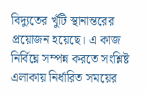বিদ্যুতের খুঁটি স্থানান্তরের প্রয়োজন হয়েছে। এ কাজ নির্বিঘ্নে সম্পন্ন করতে সংশ্লিষ্ট এলাকায় নির্ধারিত সময়ের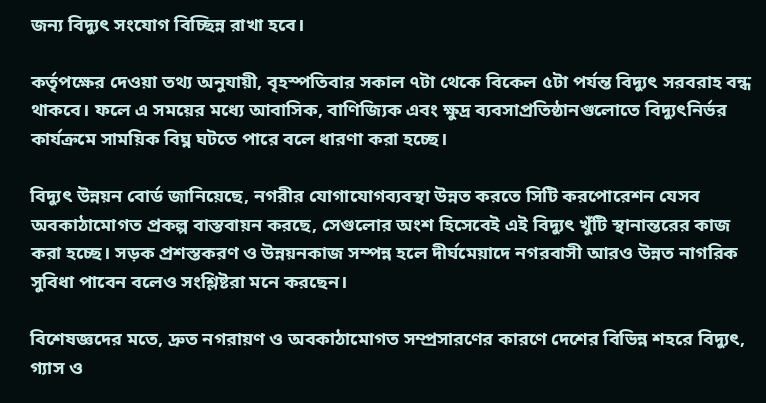জন্য বিদ্যুৎ সংযোগ বিচ্ছিন্ন রাখা হবে।

কর্তৃপক্ষের দেওয়া তথ্য অনুযায়ী, বৃহস্পতিবার সকাল ৭টা থেকে বিকেল ৫টা পর্যন্ত বিদ্যুৎ সরবরাহ বন্ধ থাকবে। ফলে এ সময়ের মধ্যে আবাসিক, বাণিজ্যিক এবং ক্ষুদ্র ব্যবসাপ্রতিষ্ঠানগুলোতে বিদ্যুৎনির্ভর কার্যক্রমে সাময়িক বিঘ্ন ঘটতে পারে বলে ধারণা করা হচ্ছে।

বিদ্যুৎ উন্নয়ন বোর্ড জানিয়েছে, নগরীর যোগাযোগব্যবস্থা উন্নত করতে সিটি করপোরেশন যেসব অবকাঠামোগত প্রকল্প বাস্তবায়ন করছে, সেগুলোর অংশ হিসেবেই এই বিদ্যুৎ খুঁটি স্থানান্তরের কাজ করা হচ্ছে। সড়ক প্রশস্তকরণ ও উন্নয়নকাজ সম্পন্ন হলে দীর্ঘমেয়াদে নগরবাসী আরও উন্নত নাগরিক সুবিধা পাবেন বলেও সংশ্লিষ্টরা মনে করছেন।

বিশেষজ্ঞদের মতে, দ্রুত নগরায়ণ ও অবকাঠামোগত সম্প্রসারণের কারণে দেশের বিভিন্ন শহরে বিদ্যুৎ, গ্যাস ও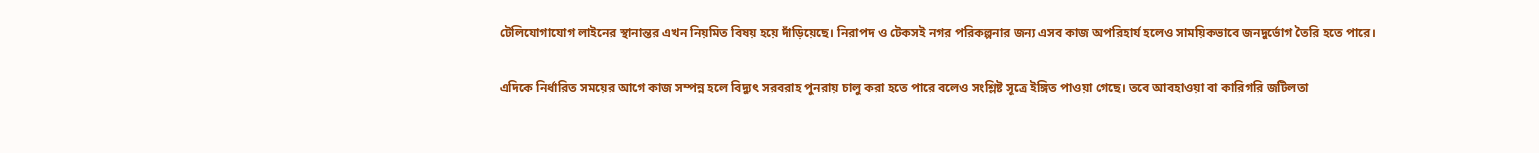টেলিযোগাযোগ লাইনের স্থানান্তর এখন নিয়মিত বিষয় হয়ে দাঁড়িয়েছে। নিরাপদ ও টেকসই নগর পরিকল্পনার জন্য এসব কাজ অপরিহার্য হলেও সাময়িকভাবে জনদুর্ভোগ তৈরি হতে পারে।

এদিকে নির্ধারিত সময়ের আগে কাজ সম্পন্ন হলে বিদ্যুৎ সরবরাহ পুনরায় চালু করা হতে পারে বলেও সংশ্লিষ্ট সূত্রে ইঙ্গিত পাওয়া গেছে। তবে আবহাওয়া বা কারিগরি জটিলতা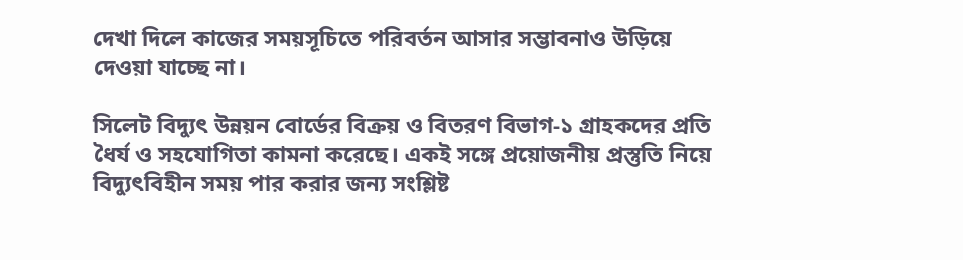দেখা দিলে কাজের সময়সূচিতে পরিবর্তন আসার সম্ভাবনাও উড়িয়ে দেওয়া যাচ্ছে না।

সিলেট বিদ্যুৎ উন্নয়ন বোর্ডের বিক্রয় ও বিতরণ বিভাগ-১ গ্রাহকদের প্রতি ধৈর্য ও সহযোগিতা কামনা করেছে। একই সঙ্গে প্রয়োজনীয় প্রস্তুতি নিয়ে বিদ্যুৎবিহীন সময় পার করার জন্য সংশ্লিষ্ট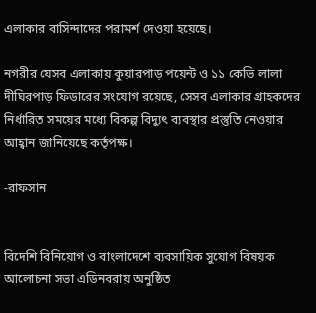এলাকার বাসিন্দাদের পরামর্শ দেওয়া হয়েছে।

নগরীর যেসব এলাকায় কুয়ারপাড় পয়েন্ট ও ১১ কেভি লালা দীঘিরপাড় ফিডারের সংযোগ রয়েছে, সেসব এলাকার গ্রাহকদের নির্ধারিত সময়ের মধ্যে বিকল্প বিদ্যুৎ ব্যবস্থার প্রস্তুতি নেওয়ার আহ্বান জানিয়েছে কর্তৃপক্ষ।

-রাফসান


বিদেশি বিনিয়োগ ও বাংলাদেশে ব্যবসায়িক সুযোগ বিষয়ক আলোচনা সভা এডিনবরায় অনুষ্ঠিত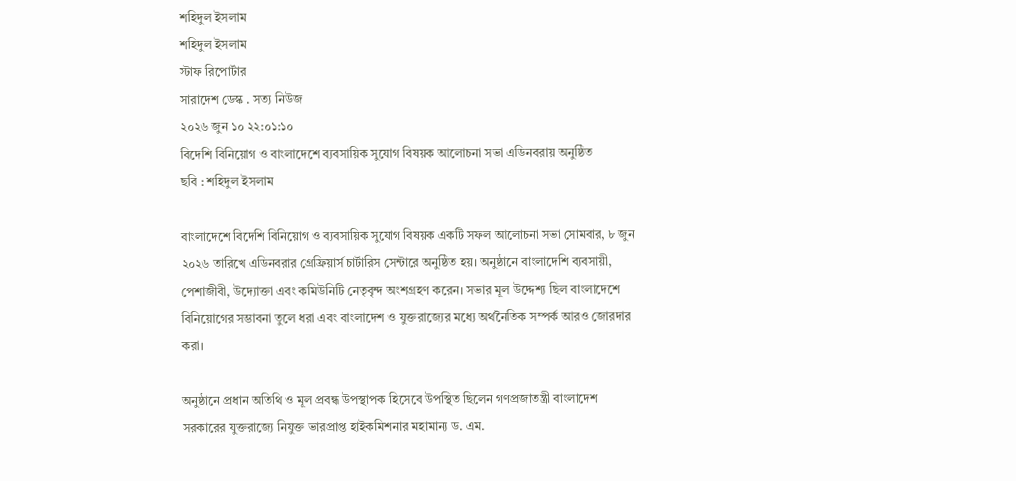শ‌হিদুল ইসলাম
শ‌হিদুল ইসলাম
স্টাফ রিপোর্টার
সারাদেশ ডেস্ক . সত্য নিউজ
২০২৬ জুন ১০ ২২:০১:১০
বিদেশি বিনিয়োগ ও বাংলাদেশে ব্যবসায়িক সুযোগ বিষয়ক আলোচনা সভা এডিনবরায় অনুষ্ঠিত
ছবি : শ‌হিদুল ইসলাম

বাংলাদেশে বিদেশি বিনিয়োগ ও ব্যবসায়িক সুযোগ বিষয়ক একটি সফল আলোচনা সভা সোমবার, ৮ জুন ২০২৬ তারিখে এডিনবরার গ্রেফ্রিয়ার্স চার্টারিস সেন্টারে অনুষ্ঠিত হয়। অনুষ্ঠানে বাংলাদেশি ব্যবসায়ী, পেশাজীবী, উদ্যোক্তা এবং কমিউনিটি নেতৃবৃন্দ অংশগ্রহণ করেন। সভার মূল উদ্দেশ্য ছিল বাংলাদেশে বিনিয়োগের সম্ভাবনা তুলে ধরা এবং বাংলাদেশ ও যুক্তরাজ্যের মধ্যে অর্থনৈতিক সম্পর্ক আরও জোরদার করা।

অনুষ্ঠানে প্রধান অতিথি ও মূল প্রবন্ধ উপস্থাপক হিসেবে উপস্থিত ছিলেন গণপ্রজাতন্ত্রী বাংলাদেশ সরকারের যুক্তরাজ্যে নিযুক্ত ভারপ্রাপ্ত হাইকমিশনার মহামান্য ড. এম.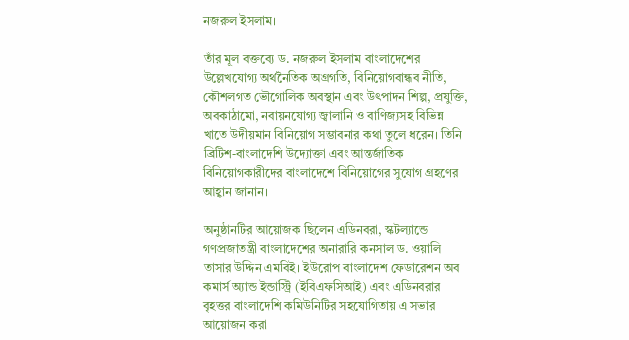নজরুল ইসলাম।

তাঁর মূল বক্তব্যে ড. নজরুল ইসলাম বাংলাদেশের উল্লেখযোগ্য অর্থনৈতিক অগ্রগতি, বিনিয়োগবান্ধব নীতি, কৌশলগত ভৌগোলিক অবস্থান এবং উৎপাদন শিল্প, প্রযুক্তি, অবকাঠামো, নবায়নযোগ্য জ্বালানি ও বাণিজ্যসহ বিভিন্ন খাতে উদীয়মান বিনিয়োগ সম্ভাবনার কথা তুলে ধরেন। তিনি ব্রিটিশ-বাংলাদেশি উদ্যোক্তা এবং আন্তর্জাতিক বিনিয়োগকারীদের বাংলাদেশে বিনিয়োগের সুযোগ গ্রহণের আহ্বান জানান।

অনুষ্ঠানটির আয়োজক ছিলেন এডিনবরা, স্কটল্যান্ডে গণপ্রজাতন্ত্রী বাংলাদেশের অনারারি কনসাল ড. ওয়ালি তাসার উদ্দিন এমবিই। ইউরোপ বাংলাদেশ ফেডারেশন অব কমার্স অ্যান্ড ইন্ডাস্ট্রি (ইবিএফসিআই) এবং এডিনবরার বৃহত্তর বাংলাদেশি কমিউনিটির সহযোগিতায় এ সভার আয়োজন করা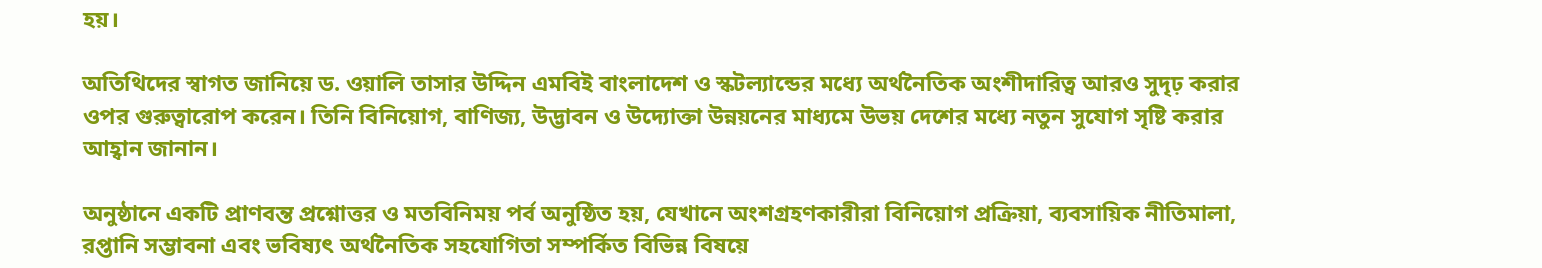হয়।

অতিথিদের স্বাগত জানিয়ে ড. ওয়ালি তাসার উদ্দিন এমবিই বাংলাদেশ ও স্কটল্যান্ডের মধ্যে অর্থনৈতিক অংশীদারিত্ব আরও সুদৃঢ় করার ওপর গুরুত্বারোপ করেন। তিনি বিনিয়োগ, বাণিজ্য, উদ্ভাবন ও উদ্যোক্তা উন্নয়নের মাধ্যমে উভয় দেশের মধ্যে নতুন সুযোগ সৃষ্টি করার আহ্বান জানান।

অনুষ্ঠানে একটি প্রাণবন্ত প্রশ্নোত্তর ও মতবিনিময় পর্ব অনুষ্ঠিত হয়, যেখানে অংশগ্রহণকারীরা বিনিয়োগ প্রক্রিয়া, ব্যবসায়িক নীতিমালা, রপ্তানি সম্ভাবনা এবং ভবিষ্যৎ অর্থনৈতিক সহযোগিতা সম্পর্কিত বিভিন্ন বিষয়ে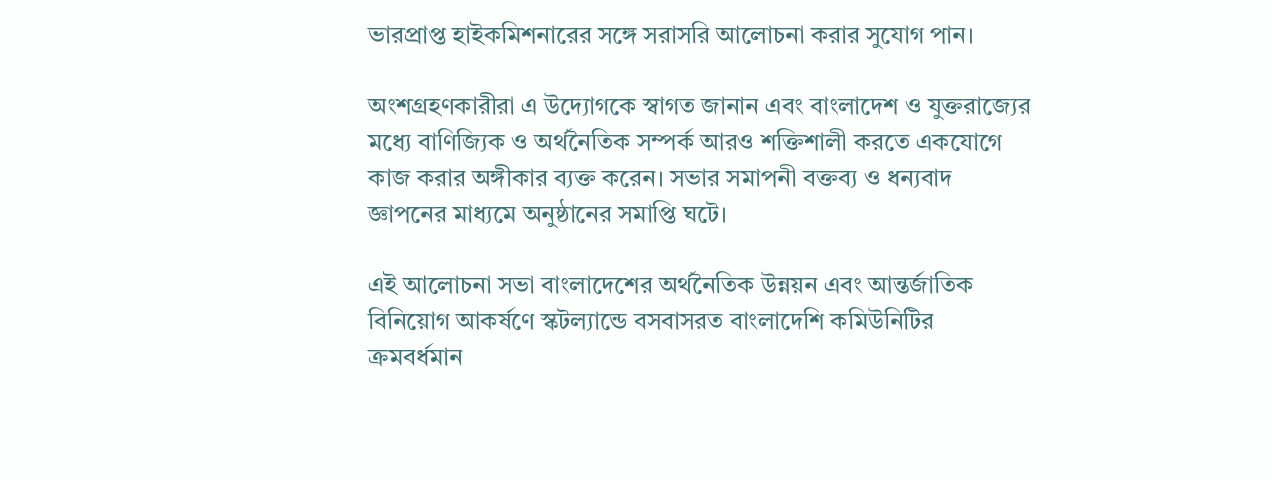ভারপ্রাপ্ত হাইকমিশনারের সঙ্গে সরাসরি আলোচনা করার সুযোগ পান।

অংশগ্রহণকারীরা এ উদ্যোগকে স্বাগত জানান এবং বাংলাদেশ ও যুক্তরাজ্যের মধ্যে বাণিজ্যিক ও অর্থনৈতিক সম্পর্ক আরও শক্তিশালী করতে একযোগে কাজ করার অঙ্গীকার ব্যক্ত করেন। সভার সমাপনী বক্তব্য ও ধন্যবাদ জ্ঞাপনের মাধ্যমে অনুষ্ঠানের সমাপ্তি ঘটে।

এই আলোচনা সভা বাংলাদেশের অর্থনৈতিক উন্নয়ন এবং আন্তর্জাতিক বিনিয়োগ আকর্ষণে স্কটল্যান্ডে বসবাসরত বাংলাদেশি কমিউনিটির ক্রমবর্ধমান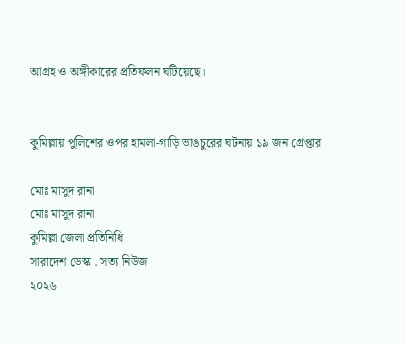আগ্রহ ও অঙ্গীকারের প্রতিফলন ঘটিয়েছে।


কুমিল্লায় পুলিশের ওপর হামলা-গাড়ি ভাঙচুরের ঘটনায় ১৯ জন গ্রেপ্তার

মোঃ মাসুদ রানা
মোঃ মাসুদ রানা
কুমিল্লা জেলা প্রতিনিধি
সারাদেশ ডেস্ক . সত্য নিউজ
২০২৬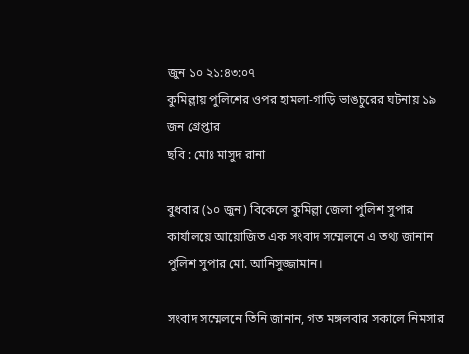জুন ১০ ২১:৪৩:০৭
কুমিল্লায় পুলিশের ওপর হামলা-গাড়ি ভাঙচুরের ঘটনায় ১৯ জন গ্রেপ্তার
ছবি : মোঃ মাসুদ রানা

বুধবার (১০ জুন) বিকেলে কুমিল্লা জেলা পুলিশ সুপার কার্যালয়ে আয়োজিত এক সংবাদ সম্মেলনে এ তথ্য জানান পুলিশ সুপার মো. আনিসুজ্জামান।

সংবাদ সম্মেলনে তিনি জানান, গত মঙ্গলবার সকালে নিমসার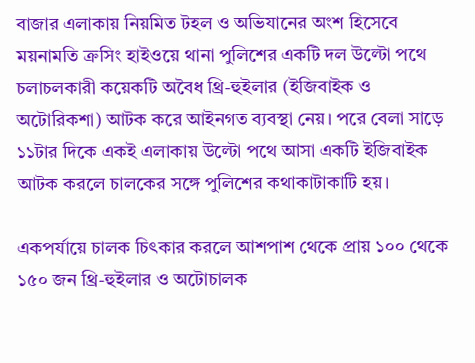বাজার এলাকায় নিয়মিত টহল ও অভিযানের অংশ হিসেবে ময়নামতি ক্রসিং হাইওয়ে থানা পুলিশের একটি দল উল্টো পথে চলাচলকারী কয়েকটি অবৈধ থ্রি-হুইলার (ইজিবাইক ও অটোরিকশা) আটক করে আইনগত ব্যবস্থা নেয়। পরে বেলা সাড়ে ১১টার দিকে একই এলাকায় উল্টো পথে আসা একটি ইজিবাইক আটক করলে চালকের সঙ্গে পুলিশের কথাকাটাকাটি হয়।

একপর্যায়ে চালক চিৎকার করলে আশপাশ থেকে প্রায় ১০০ থেকে ১৫০ জন থ্রি-হুইলার ও অটোচালক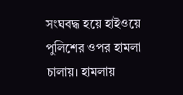সংঘবদ্ধ হয়ে হাইওয়ে পুলিশের ওপর হামলা চালায়। হামলায়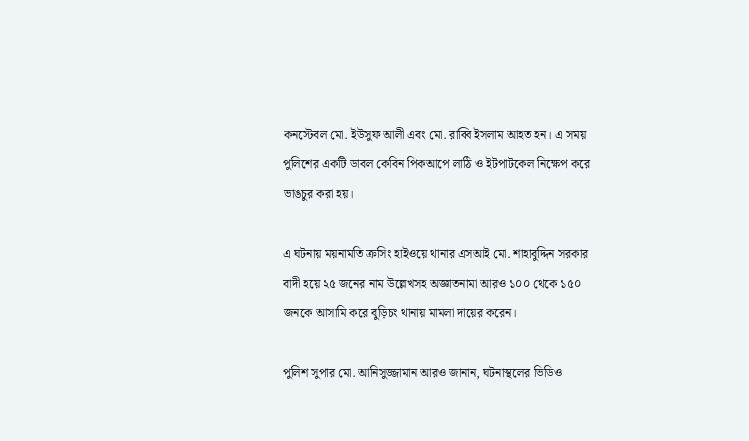কনস্টেবল মো. ইউসুফ আলী এবং মো. রাব্বি ইসলাম আহত হন। এ সময় পুলিশের একটি ডাবল কেবিন পিকআপে লাঠি ও ইটপাটকেল নিক্ষেপ করে ভাঙচুর করা হয়।

এ ঘটনায় ময়নামতি ক্রসিং হাইওয়ে থানার এসআই মো. শাহাবুদ্দিন সরকার বাদী হয়ে ২৫ জনের নাম উল্লেখসহ অজ্ঞাতনামা আরও ১০০ থেকে ১৫০ জনকে আসামি করে বুড়িচং থানায় মামলা দায়ের করেন।

পুলিশ সুপার মো. আনিসুজ্জামান আরও জানান, ঘটনাস্থলের ভিডিও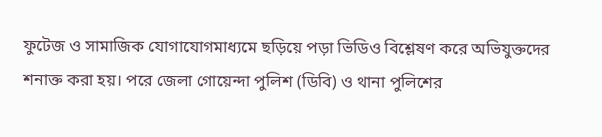ফুটেজ ও সামাজিক যোগাযোগমাধ্যমে ছড়িয়ে পড়া ভিডিও বিশ্লেষণ করে অভিযুক্তদের শনাক্ত করা হয়। পরে জেলা গোয়েন্দা পুলিশ (ডিবি) ও থানা পুলিশের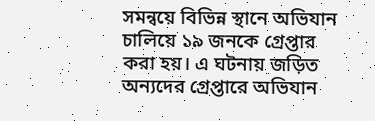সমন্বয়ে বিভিন্ন স্থানে অভিযান চালিয়ে ১৯ জনকে গ্রেপ্তার করা হয়। এ ঘটনায় জড়িত অন্যদের গ্রেপ্তারে অভিযান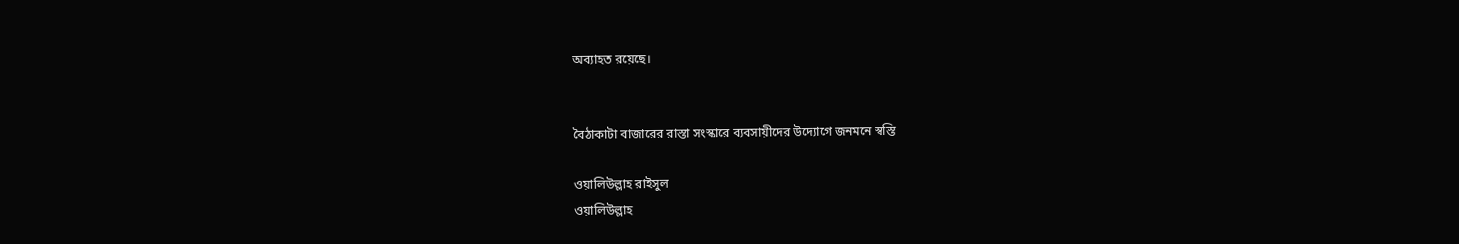অব্যাহত রয়েছে।


বৈঠাকাটা বাজারের রাস্তা সংস্কারে ব্যবসায়ীদের উদ্যোগে জনমনে স্বস্তি

ওয়ালিউল্লাহ রাইসুল
ওয়ালিউল্লাহ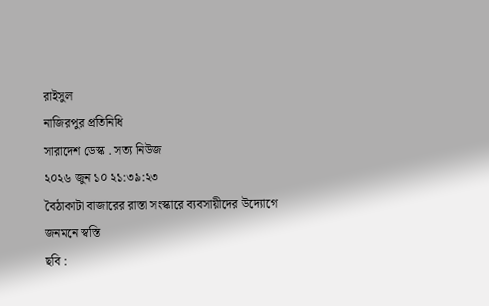রাইসুল
নাজিরপুর প্রতিনিধি
সারাদেশ ডেস্ক . সত্য নিউজ
২০২৬ জুন ১০ ২১:৩৯:২৩
বৈঠাকাটা বাজারের রাস্তা সংস্কারে ব্যবসায়ীদের উদ্যোগে জনমনে স্বস্তি
ছবি :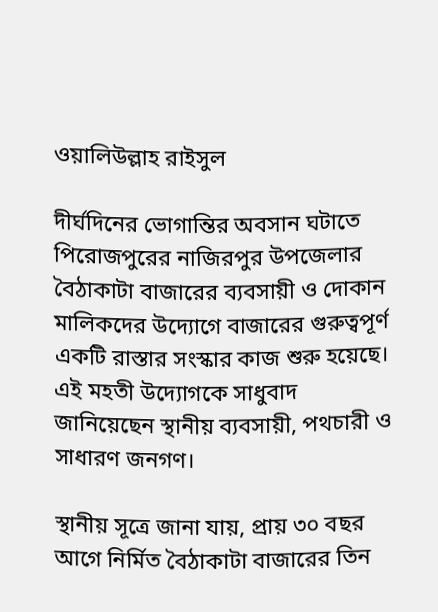ওয়ালিউল্লাহ রাইসুল

দীর্ঘদিনের ভোগান্তির অবসান ঘটাতে পিরোজপুরের নাজিরপুর উপজেলার বৈঠাকাটা বাজারের ব্যবসায়ী ও দোকান মালিকদের উদ্যোগে বাজারের গুরুত্বপূর্ণ একটি রাস্তার সংস্কার কাজ শুরু হয়েছে। এই মহতী উদ্যোগকে সাধুবাদ জানিয়েছেন স্থানীয় ব্যবসায়ী, পথচারী ও সাধারণ জনগণ।

স্থানীয় সূত্রে জানা যায়, প্রায় ৩০ বছর আগে নির্মিত বৈঠাকাটা বাজারের তিন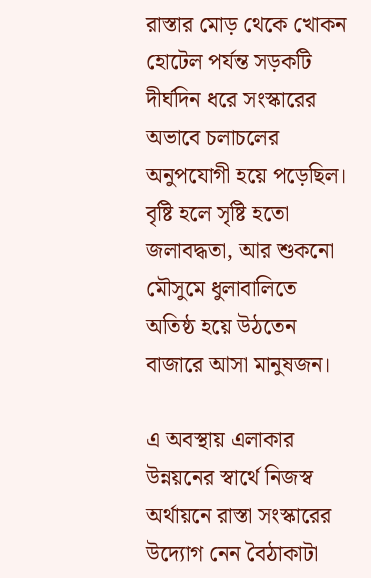রাস্তার মোড় থেকে খোকন হোটেল পর্যন্ত সড়কটি দীর্ঘদিন ধরে সংস্কারের অভাবে চলাচলের অনুপযোগী হয়ে পড়েছিল। বৃষ্টি হলে সৃষ্টি হতো জলাবদ্ধতা, আর শুকনো মৌসুমে ধুলাবালিতে অতিষ্ঠ হয়ে উঠতেন বাজারে আসা মানুষজন।

এ অবস্থায় এলাকার উন্নয়নের স্বার্থে নিজস্ব অর্থায়নে রাস্তা সংস্কারের উদ্যোগ নেন বৈঠাকাটা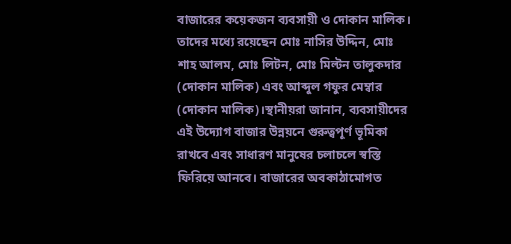বাজারের কয়েকজন ব্যবসায়ী ও দোকান মালিক। তাদের মধ্যে রয়েছেন মোঃ নাসির উদ্দিন, মোঃ শাহ আলম, মোঃ লিটন, মোঃ মিল্টন তালুকদার (দোকান মালিক) এবং আব্দুল গফুর মেম্বার (দোকান মালিক)।স্থানীয়রা জানান, ব্যবসায়ীদের এই উদ্যোগ বাজার উন্নয়নে গুরুত্বপূর্ণ ভূমিকা রাখবে এবং সাধারণ মানুষের চলাচলে স্বস্তি ফিরিয়ে আনবে। বাজারের অবকাঠামোগত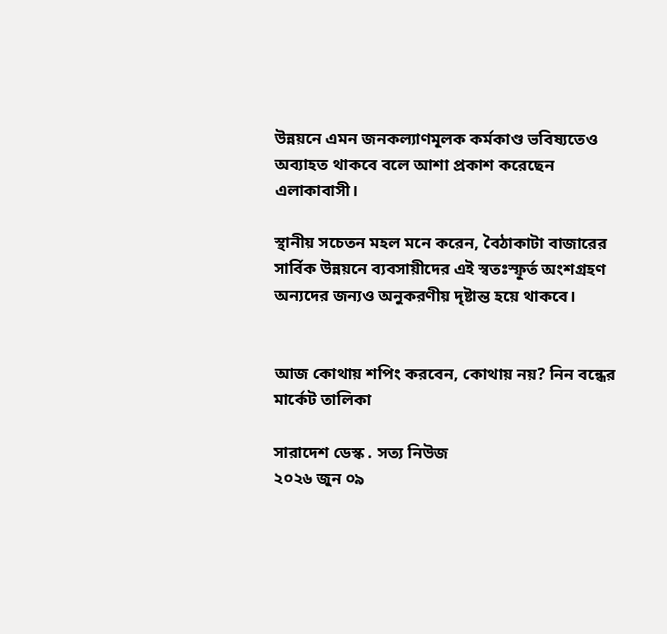উন্নয়নে এমন জনকল্যাণমূলক কর্মকাণ্ড ভবিষ্যতেও অব্যাহত থাকবে বলে আশা প্রকাশ করেছেন এলাকাবাসী।

স্থানীয় সচেতন মহল মনে করেন, বৈঠাকাটা বাজারের সার্বিক উন্নয়নে ব্যবসায়ীদের এই স্বতঃস্ফূর্ত অংশগ্রহণ অন্যদের জন্যও অনুকরণীয় দৃষ্টান্ত হয়ে থাকবে।


আজ কোথায় শপিং করবেন, কোথায় নয়? নিন বন্ধের মার্কেট তালিকা

সারাদেশ ডেস্ক . সত্য নিউজ
২০২৬ জুন ০৯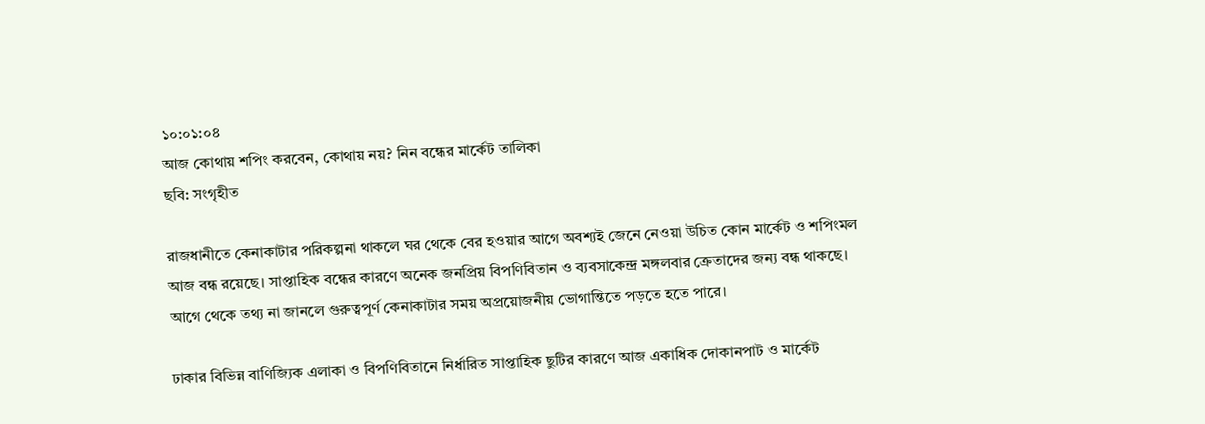১০:০১:০৪
আজ কোথায় শপিং করবেন, কোথায় নয়? নিন বন্ধের মার্কেট তালিকা
ছবি: সংগৃহীত

রাজধানীতে কেনাকাটার পরিকল্পনা থাকলে ঘর থেকে বের হওয়ার আগে অবশ্যই জেনে নেওয়া উচিত কোন মার্কেট ও শপিংমল আজ বন্ধ রয়েছে। সাপ্তাহিক বন্ধের কারণে অনেক জনপ্রিয় বিপণিবিতান ও ব্যবসাকেন্দ্র মঙ্গলবার ক্রেতাদের জন্য বন্ধ থাকছে। আগে থেকে তথ্য না জানলে গুরুত্বপূর্ণ কেনাকাটার সময় অপ্রয়োজনীয় ভোগান্তিতে পড়তে হতে পারে।

ঢাকার বিভিন্ন বাণিজ্যিক এলাকা ও বিপণিবিতানে নির্ধারিত সাপ্তাহিক ছুটির কারণে আজ একাধিক দোকানপাট ও মার্কেট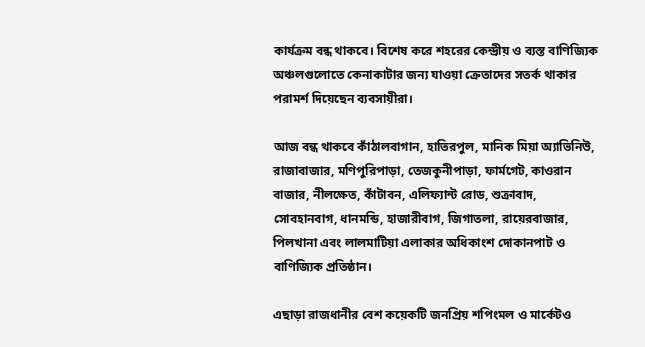কার্যক্রম বন্ধ থাকবে। বিশেষ করে শহরের কেন্দ্রীয় ও ব্যস্ত বাণিজ্যিক অঞ্চলগুলোতে কেনাকাটার জন্য যাওয়া ক্রেতাদের সতর্ক থাকার পরামর্শ দিয়েছেন ব্যবসায়ীরা।

আজ বন্ধ থাকবে কাঁঠালবাগান, হাতিরপুল, মানিক মিয়া অ্যাভিনিউ, রাজাবাজার, মণিপুরিপাড়া, তেজকুনীপাড়া, ফার্মগেট, কাওরান বাজার, নীলক্ষেত, কাঁটাবন, এলিফ্যান্ট রোড, শুক্রাবাদ, সোবহানবাগ, ধানমন্ডি, হাজারীবাগ, জিগাতলা, রায়েরবাজার, পিলখানা এবং লালমাটিয়া এলাকার অধিকাংশ দোকানপাট ও বাণিজ্যিক প্রতিষ্ঠান।

এছাড়া রাজধানীর বেশ কয়েকটি জনপ্রিয় শপিংমল ও মার্কেটও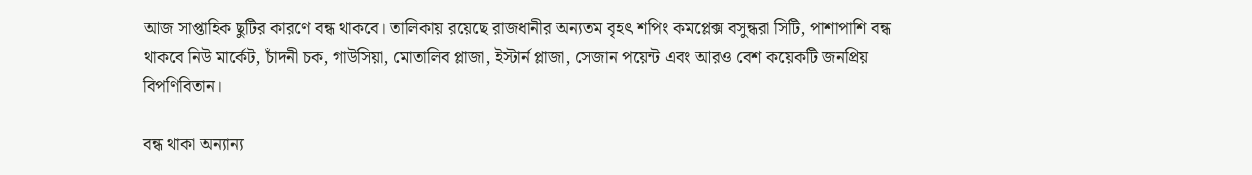আজ সাপ্তাহিক ছুটির কারণে বন্ধ থাকবে। তালিকায় রয়েছে রাজধানীর অন্যতম বৃহৎ শপিং কমপ্লেক্স বসুন্ধরা সিটি, পাশাপাশি বন্ধ থাকবে নিউ মার্কেট, চাঁদনী চক, গাউসিয়া, মোতালিব প্লাজা, ইস্টার্ন প্লাজা, সেজান পয়েন্ট এবং আরও বেশ কয়েকটি জনপ্রিয় বিপণিবিতান।

বন্ধ থাকা অন্যান্য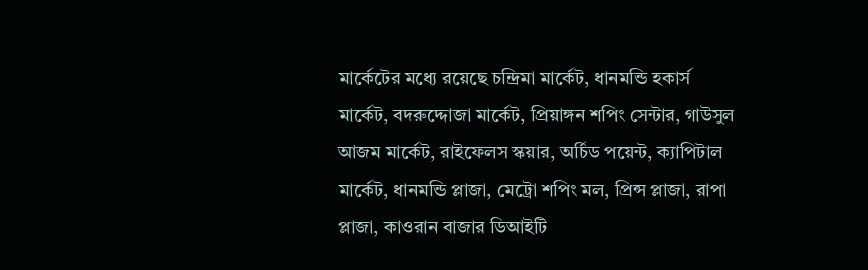মার্কেটের মধ্যে রয়েছে চন্দ্রিমা মার্কেট, ধানমন্ডি হকার্স মার্কেট, বদরুদ্দোজা মার্কেট, প্রিয়াঙ্গন শপিং সেন্টার, গাউসুল আজম মার্কেট, রাইফেলস স্কয়ার, অর্চিড পয়েন্ট, ক্যাপিটাল মার্কেট, ধানমন্ডি প্লাজা, মেট্রো শপিং মল, প্রিন্স প্লাজা, রাপা প্লাজা, কাওরান বাজার ডিআইটি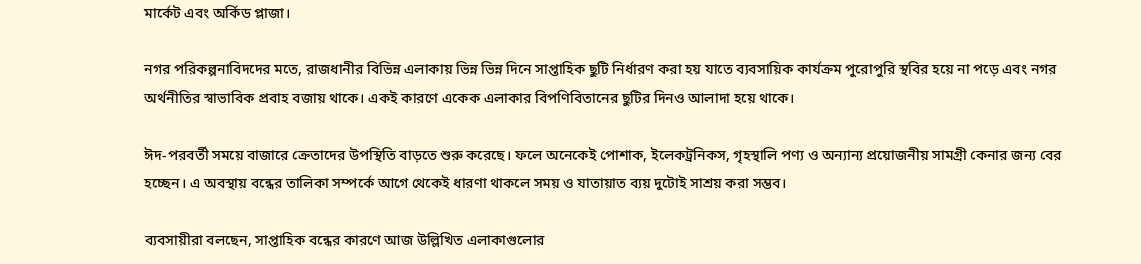মার্কেট এবং অর্কিড প্লাজা।

নগর পরিকল্পনাবিদদের মতে, রাজধানীর বিভিন্ন এলাকায় ভিন্ন ভিন্ন দিনে সাপ্তাহিক ছুটি নির্ধারণ করা হয় যাতে ব্যবসায়িক কার্যক্রম পুরোপুরি স্থবির হয়ে না পড়ে এবং নগর অর্থনীতির স্বাভাবিক প্রবাহ বজায় থাকে। একই কারণে একেক এলাকার বিপণিবিতানের ছুটির দিনও আলাদা হয়ে থাকে।

ঈদ-পরবর্তী সময়ে বাজারে ক্রেতাদের উপস্থিতি বাড়তে শুরু করেছে। ফলে অনেকেই পোশাক, ইলেকট্রনিকস, গৃহস্থালি পণ্য ও অন্যান্য প্রয়োজনীয় সামগ্রী কেনার জন্য বের হচ্ছেন। এ অবস্থায় বন্ধের তালিকা সম্পর্কে আগে থেকেই ধারণা থাকলে সময় ও যাতায়াত ব্যয় দুটোই সাশ্রয় করা সম্ভব।

ব্যবসায়ীরা বলছেন, সাপ্তাহিক বন্ধের কারণে আজ উল্লিখিত এলাকাগুলোর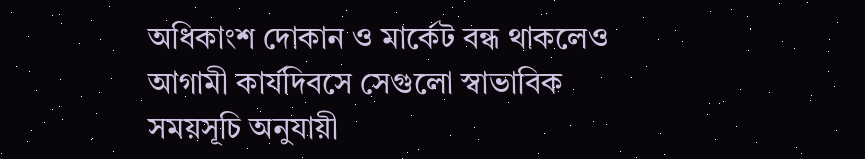অধিকাংশ দোকান ও মার্কেট বন্ধ থাকলেও আগামী কার্যদিবসে সেগুলো স্বাভাবিক সময়সূচি অনুযায়ী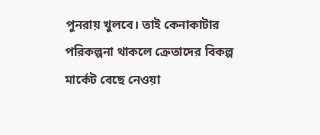পুনরায় খুলবে। তাই কেনাকাটার পরিকল্পনা থাকলে ক্রেতাদের বিকল্প মার্কেট বেছে নেওয়া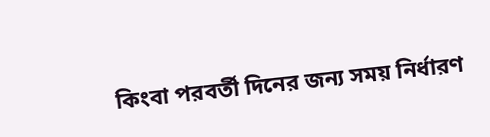কিংবা পরবর্তী দিনের জন্য সময় নির্ধারণ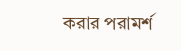করার পরামর্শ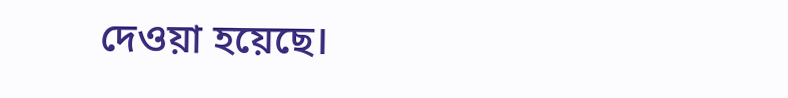দেওয়া হয়েছে।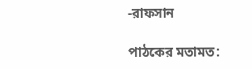-রাফসান

পাঠকের মতামত: